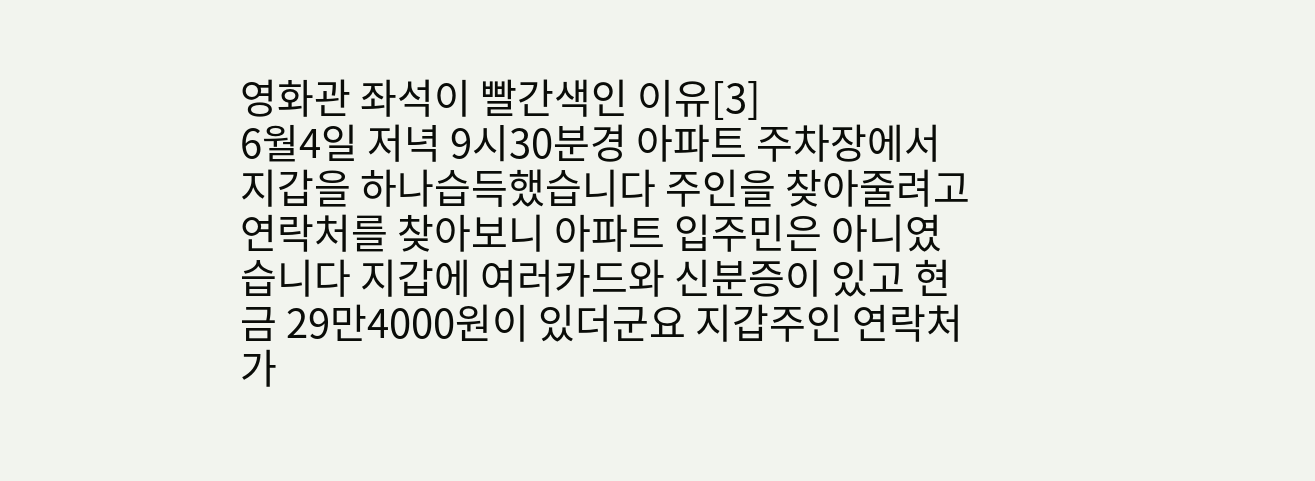영화관 좌석이 빨간색인 이유[3]
6월4일 저녁 9시30분경 아파트 주차장에서 지갑을 하나습득했습니다 주인을 찾아줄려고 연락처를 찾아보니 아파트 입주민은 아니였습니다 지갑에 여러카드와 신분증이 있고 현금 29만4000원이 있더군요 지갑주인 연락처가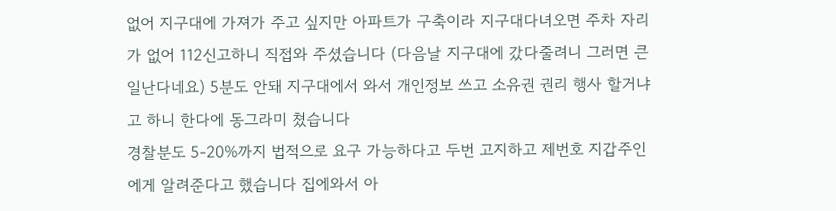없어 지구대에 가져가 주고 싶지만 아파트가 구축이라 지구대다녀오면 주차 자리가 없어 112신고하니 직접와 주셨습니다 (다음날 지구대에 갔다줄려니 그러면 큰일난다네요) 5분도 안돼 지구대에서 와서 개인정보 쓰고 소유권 권리 행사 할거냐고 하니 한다에 동그라미 쳤습니다
경찰분도 5-20%까지 법적으로 요구 가능하다고 두번 고지하고 제번호 지갑주인에게 알려준다고 했습니다 집에와서 아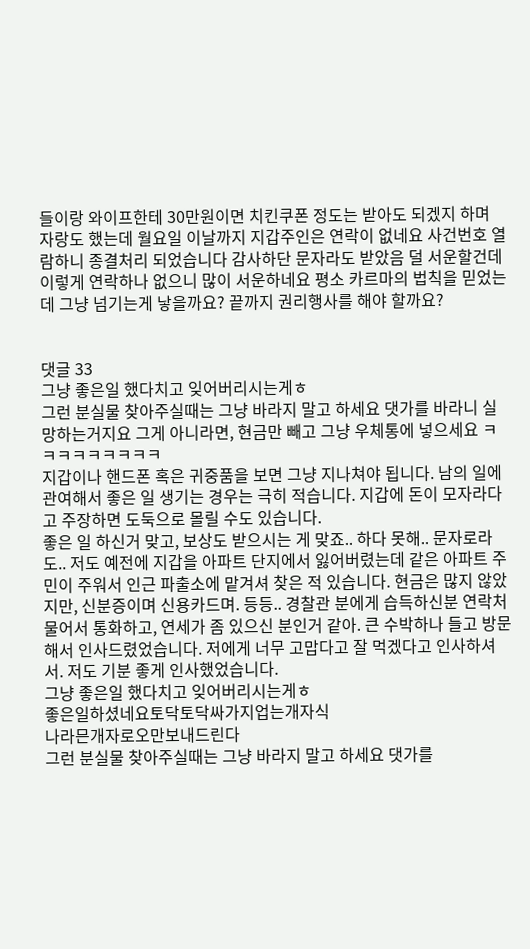들이랑 와이프한테 30만원이면 치킨쿠폰 정도는 받아도 되겠지 하며 자랑도 했는데 월요일 이날까지 지갑주인은 연락이 없네요 사건번호 열람하니 종결처리 되었습니다 감사하단 문자라도 받았음 덜 서운할건데 이렇게 연락하나 없으니 많이 서운하네요 평소 카르마의 법칙을 믿었는데 그냥 넘기는게 낳을까요? 끝까지 권리행사를 해야 할까요?


댓글 33
그냥 좋은일 했다치고 잊어버리시는게ㅎ
그런 분실물 찾아주실때는 그냥 바라지 말고 하세요 댓가를 바라니 실망하는거지요 그게 아니라면, 현금만 빼고 그냥 우체통에 넣으세요 ㅋㅋㅋㅋㅋㅋㅋㅋㅋ
지갑이나 핸드폰 혹은 귀중품을 보면 그냥 지나쳐야 됩니다. 남의 일에 관여해서 좋은 일 생기는 경우는 극히 적습니다. 지갑에 돈이 모자라다고 주장하면 도둑으로 몰릴 수도 있습니다.
좋은 일 하신거 맞고, 보상도 받으시는 게 맞죠.. 하다 못해.. 문자로라도.. 저도 예전에 지갑을 아파트 단지에서 잃어버렸는데 같은 아파트 주민이 주워서 인근 파출소에 맡겨셔 찾은 적 있습니다. 현금은 많지 않았지만, 신분증이며 신용카드며. 등등.. 경찰관 분에게 습득하신분 연락처 물어서 통화하고, 연세가 좀 있으신 분인거 같아. 큰 수박하나 들고 방문해서 인사드렸었습니다. 저에게 너무 고맙다고 잘 먹겠다고 인사하셔서. 저도 기분 좋게 인사했었습니다.
그냥 좋은일 했다치고 잊어버리시는게ㅎ
좋은일하셨네요토닥토닥싸가지업는개자식
나라믄개자로오만보내드린다
그런 분실물 찾아주실때는 그냥 바라지 말고 하세요 댓가를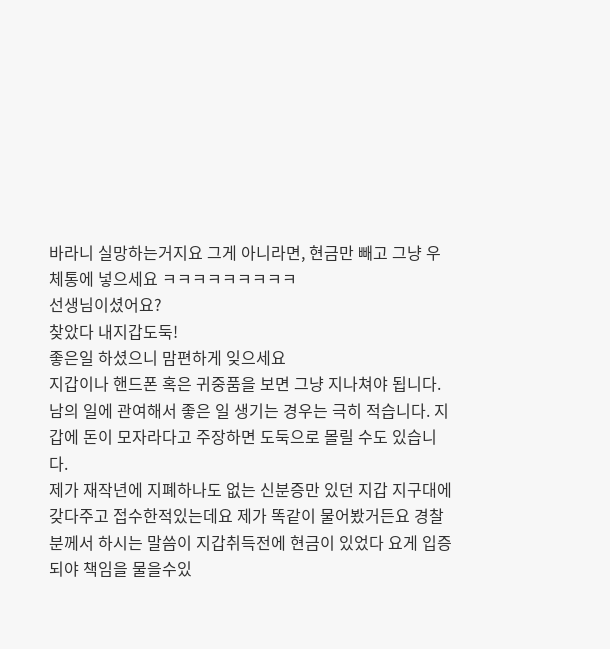바라니 실망하는거지요 그게 아니라면, 현금만 빼고 그냥 우체통에 넣으세요 ㅋㅋㅋㅋㅋㅋㅋㅋㅋ
선생님이셨어요?
찾았다 내지갑도둑!
좋은일 하셨으니 맘편하게 잊으세요
지갑이나 핸드폰 혹은 귀중품을 보면 그냥 지나쳐야 됩니다. 남의 일에 관여해서 좋은 일 생기는 경우는 극히 적습니다. 지갑에 돈이 모자라다고 주장하면 도둑으로 몰릴 수도 있습니다.
제가 재작년에 지폐하나도 없는 신분증만 있던 지갑 지구대에 갖다주고 접수한적있는데요 제가 똑같이 물어봤거든요 경찰분께서 하시는 말씀이 지갑취득전에 현금이 있었다 요게 입증되야 책임을 물을수있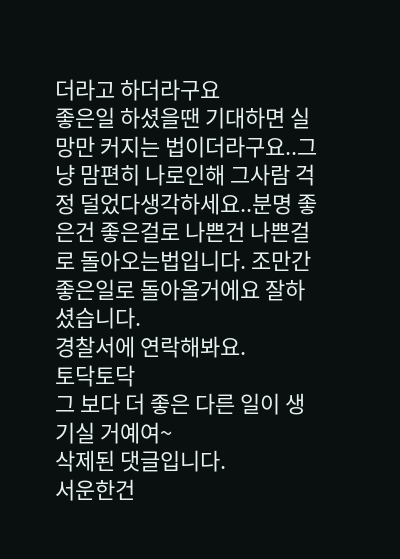더라고 하더라구요
좋은일 하셨을땐 기대하면 실망만 커지는 법이더라구요..그냥 맘편히 나로인해 그사람 걱정 덜었다생각하세요..분명 좋은건 좋은걸로 나쁜건 나쁜걸로 돌아오는법입니다. 조만간 좋은일로 돌아올거에요 잘하셨습니다.
경찰서에 연락해봐요.
토닥토닥
그 보다 더 좋은 다른 일이 생기실 거예여~
삭제된 댓글입니다.
서운한건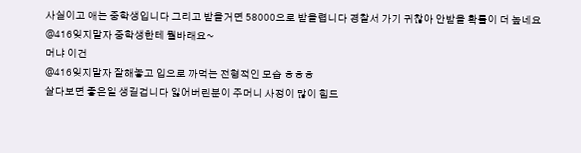사실이고 애는 중학생입니다 그리고 받을거면 58000으로 받을렵니다 경찰서 가기 귀찮아 안받을 확률이 더 높네요
@416잊지말자 중학생한테 뭘바래요~
머냐 이건
@416잊지말자 잘해놓고 입으로 까먹는 전형적인 모습 ㅎㅎㅎ
살다보면 좋은일 생길겁니다 잃어버린분이 주머니 사정이 많이 힘드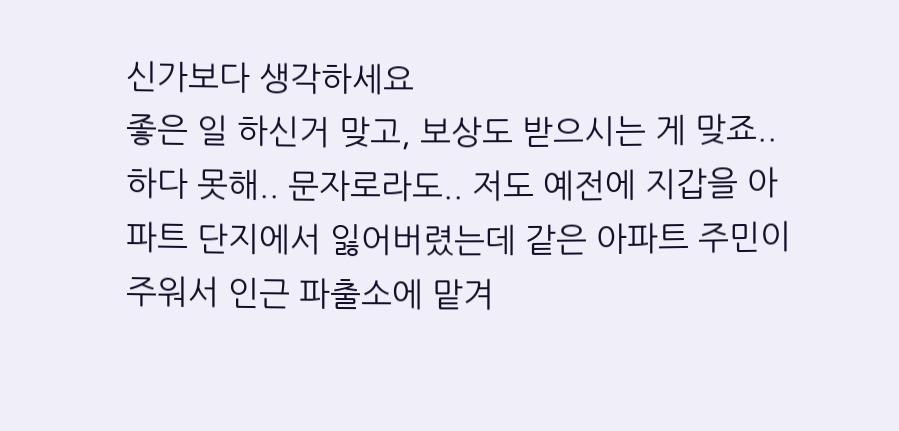신가보다 생각하세요
좋은 일 하신거 맞고, 보상도 받으시는 게 맞죠.. 하다 못해.. 문자로라도.. 저도 예전에 지갑을 아파트 단지에서 잃어버렸는데 같은 아파트 주민이 주워서 인근 파출소에 맡겨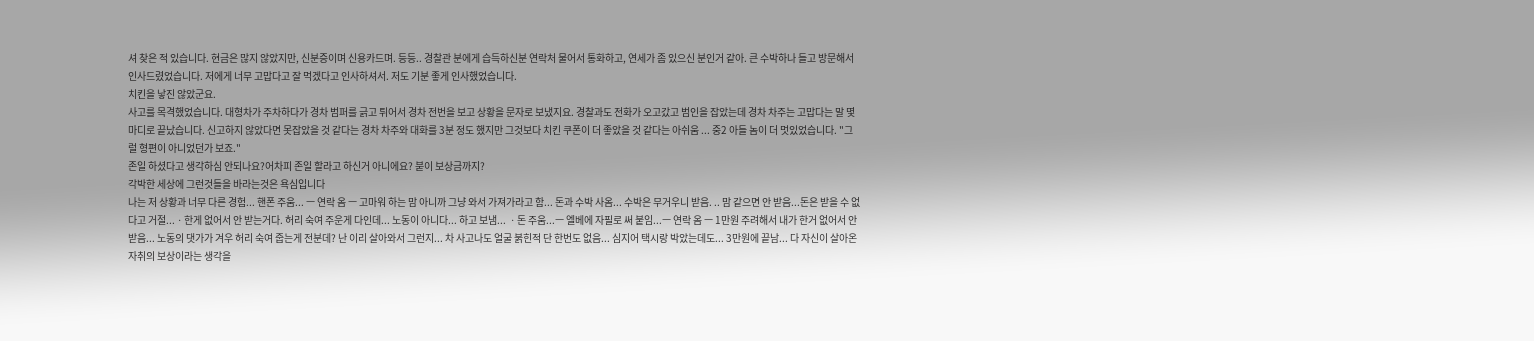셔 찾은 적 있습니다. 현금은 많지 않았지만, 신분증이며 신용카드며. 등등.. 경찰관 분에게 습득하신분 연락처 물어서 통화하고, 연세가 좀 있으신 분인거 같아. 큰 수박하나 들고 방문해서 인사드렸었습니다. 저에게 너무 고맙다고 잘 먹겠다고 인사하셔서. 저도 기분 좋게 인사했었습니다.
치킨을 낳진 않았군요.
사고를 목격했었습니다. 대형차가 주차하다가 경차 범퍼를 긁고 튀어서 경차 전번을 보고 상황을 문자로 보냈지요. 경찰과도 전화가 오고갔고 범인을 잡았는데 경차 차주는 고맙다는 말 몇 마디로 끝났습니다. 신고하지 않았다면 못잡았을 것 같다는 경차 차주와 대화를 3분 정도 했지만 그것보다 치킨 쿠폰이 더 좋았을 것 같다는 아쉬움 ... 중2 아들 놈이 더 멋있었습니다. "그럴 형편이 아니었던가 보죠."
존일 하셨다고 생각하심 안되나요?어차피 존일 할라고 하신거 아니에요? 붇이 보상금까지?
각박한 세상에 그런것들을 바라는것은 욕심입니다
나는 저 상황과 너무 다른 경험... 핸폰 주움... ㅡ 연락 옴 ㅡ 고마워 하는 맘 아니까 그냥 와서 가져가라고 함... 돈과 수박 사옴... 수박은 무거우니 받음. .. 맘 같으면 안 받음...돈은 받을 수 없다고 거절...ㆍ한게 없어서 안 받는거다. 허리 숙여 주운게 다인데... 노동이 아니다... 하고 보냄... ㆍ돈 주움...ㅡ 엘베에 자필로 써 붙임...ㅡ 연락 옴 ㅡ 1만원 주려해서 내가 한거 없어서 안 받음... 노동의 댓가가 겨우 허리 숙여 줍는게 전분데? 난 이리 살아와서 그런지... 차 사고나도 얼굴 붉힌적 단 한번도 없음... 심지어 택시랑 박았는데도... 3만원에 끝남... 다 자신이 살아온 자취의 보상이라는 생각을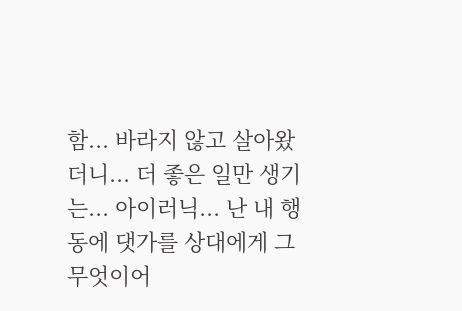함... 바라지 않고 살아왔더니... 더 좋은 일만 생기는... 아이러닉... 난 내 행동에 댓가를 상대에게 그 무엇이어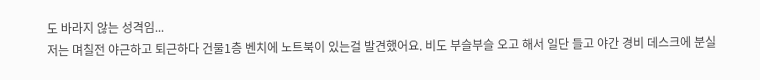도 바라지 않는 성격임...
저는 며칠전 야근하고 퇴근하다 건물1층 벤치에 노트북이 있는걸 발견했어요. 비도 부슬부슬 오고 해서 일단 들고 야간 경비 데스크에 분실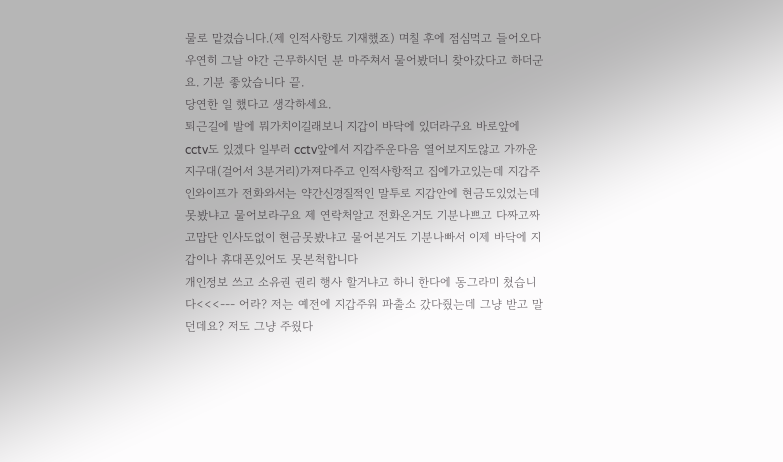물로 맡겼습니다.(제 인적사항도 기재했죠) 며칠 후에 점심먹고 들어오다 우연히 그날 야간 근무하시던 분 마주쳐서 물어봤더니 찾아갔다고 하더군요. 기분 좋았습니다 끝.
당연한 일 했다고 생각하세요.
퇴근길에 발에 뭐가치이길래보니 지갑이 바닥에 있더라구요 바로앞에 cctv도 있겠다 일부러 cctv앞에서 지갑주운다음 열어보지도않고 가까운지구대(걸어서 3분거리)가져다주고 인적사항적고 집에가고있는데 지갑주인와이프가 전화와서는 약간신경질적인 말투로 지갑안에 현금도있었는데 못봤냐고 물어보라구요 제 연락처알고 전화온거도 기분나쁘고 다짜고짜 고맙단 인사도없이 현금못봤냐고 물어본거도 기분나빠서 이제 바닥에 지갑이나 휴대폰있어도 못본척합니다
개인정보 쓰고 소유권 권리 행사 할거냐고 하니 한다에 동그라미 쳤습니다<<<--- 어라? 저는 예전에 지갑주워 파출소 갔다줬는데 그냥 받고 말던데요? 저도 그냥 주웠다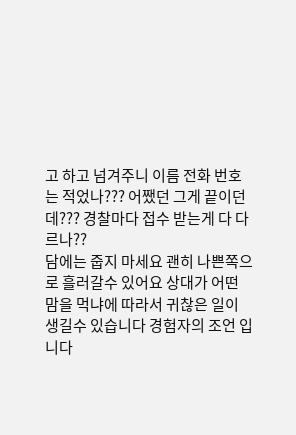고 하고 넘겨주니 이름 전화 번호는 적었나??? 어쨌던 그게 끝이던데??? 경찰마다 접수 받는게 다 다르나??
담에는 줍지 마세요 괜히 나쁜쪽으로 흘러갈수 있어요 상대가 어떤 맘을 먹냐에 따라서 귀찮은 일이 생길수 있습니다 경험자의 조언 입니다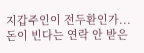지갑주인이 전두환인가...
돈이 빈다는 연락 안 받은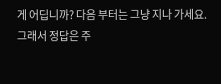게 어딥니까? 다음 부터는 그냥 지나 가세요.
그래서 정답은 주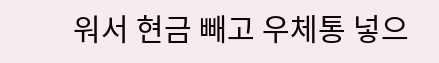워서 현금 빼고 우체통 넣으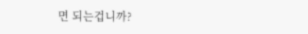면 되는겁니까?